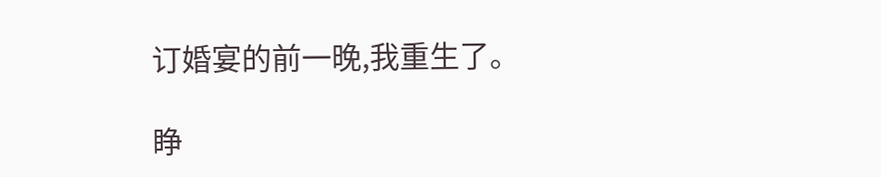订婚宴的前一晚,我重生了。

睁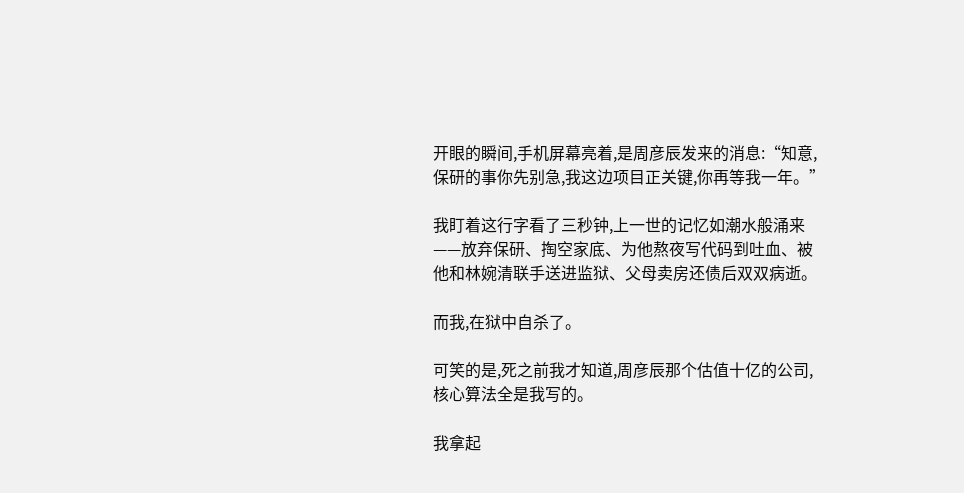开眼的瞬间,手机屏幕亮着,是周彦辰发来的消息:“知意,保研的事你先别急,我这边项目正关键,你再等我一年。”

我盯着这行字看了三秒钟,上一世的记忆如潮水般涌来——放弃保研、掏空家底、为他熬夜写代码到吐血、被他和林婉清联手送进监狱、父母卖房还债后双双病逝。

而我,在狱中自杀了。

可笑的是,死之前我才知道,周彦辰那个估值十亿的公司,核心算法全是我写的。

我拿起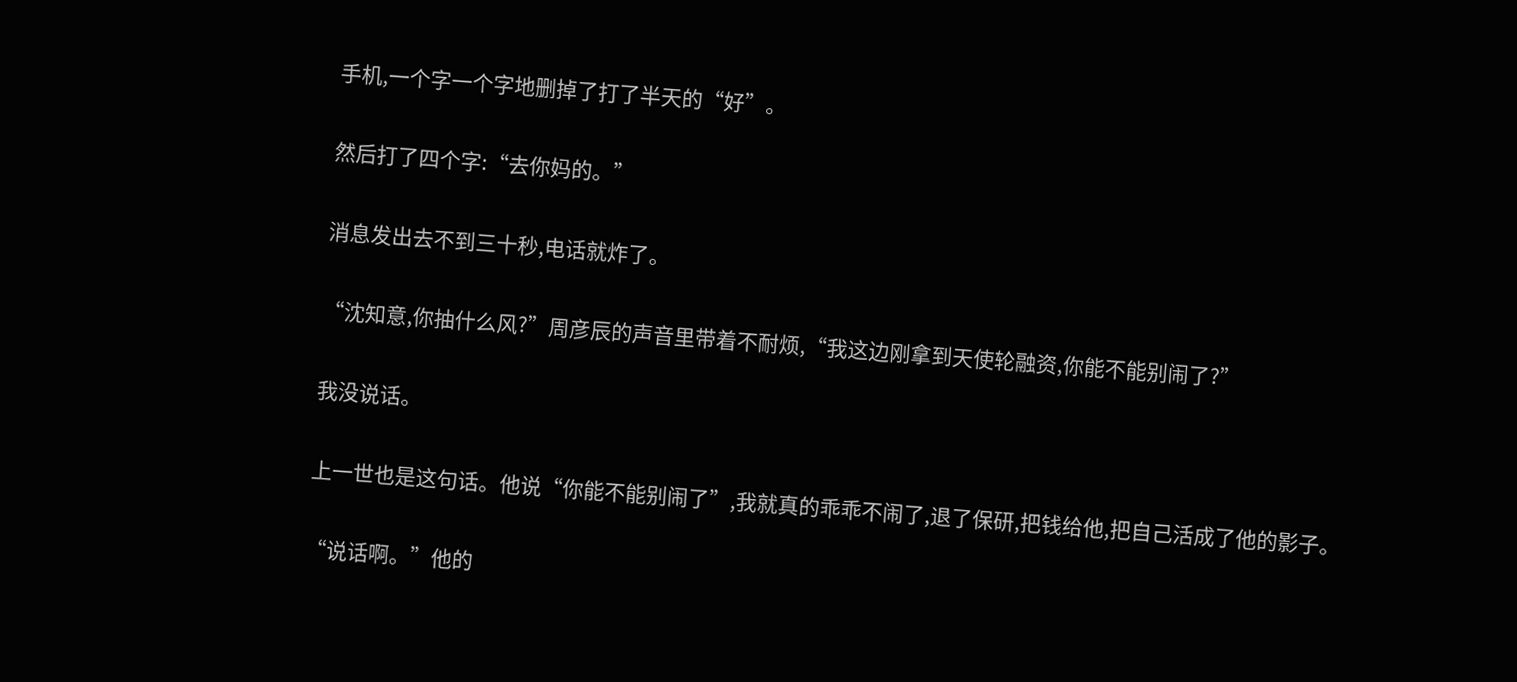手机,一个字一个字地删掉了打了半天的“好”。

然后打了四个字:“去你妈的。”

消息发出去不到三十秒,电话就炸了。

“沈知意,你抽什么风?”周彦辰的声音里带着不耐烦,“我这边刚拿到天使轮融资,你能不能别闹了?”

我没说话。

上一世也是这句话。他说“你能不能别闹了”,我就真的乖乖不闹了,退了保研,把钱给他,把自己活成了他的影子。

“说话啊。”他的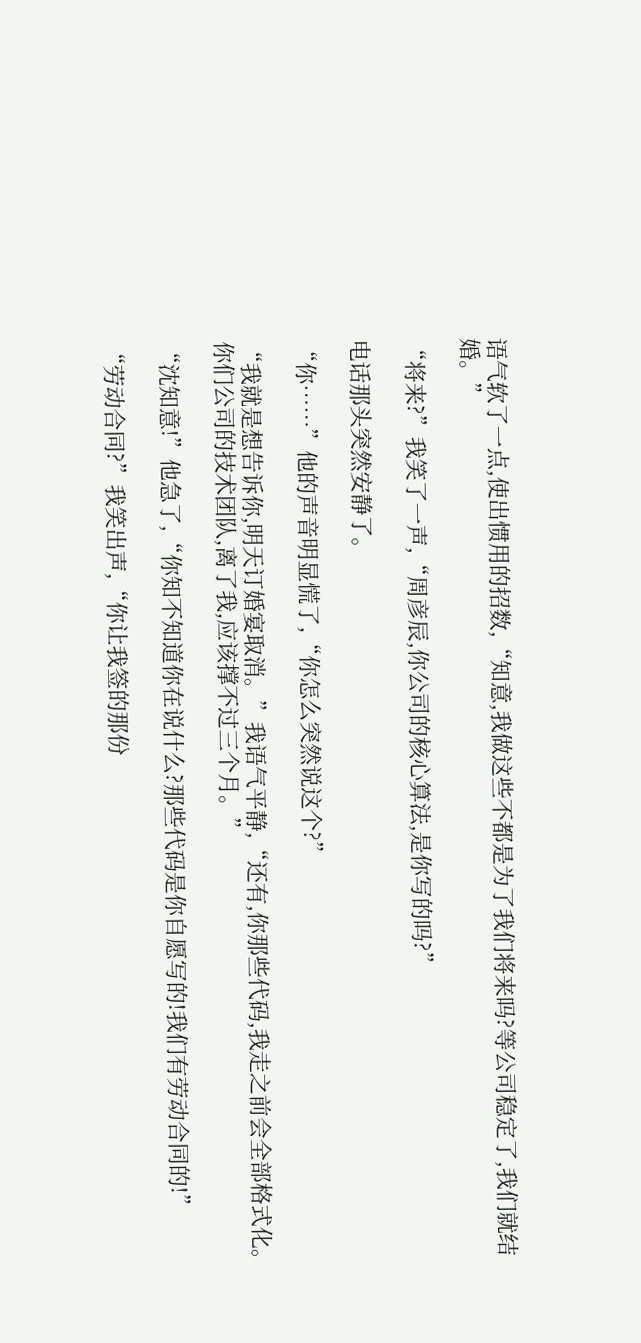语气软了一点,使出惯用的招数,“知意,我做这些不都是为了我们将来吗?等公司稳定了,我们就结婚。”

“将来?”我笑了一声,“周彦辰,你公司的核心算法,是你写的吗?”

电话那头突然安静了。

“你……”他的声音明显慌了,“你怎么突然说这个?”

“我就是想告诉你,明天订婚宴取消。”我语气平静,“还有,你那些代码,我走之前会全部格式化。你们公司的技术团队,离了我,应该撑不过三个月。”

“沈知意!”他急了,“你知不知道你在说什么?那些代码是你自愿写的!我们有劳动合同的!”

“劳动合同?”我笑出声,“你让我签的那份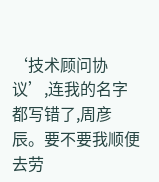‘技术顾问协议’,连我的名字都写错了,周彦辰。要不要我顺便去劳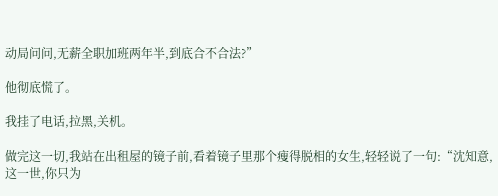动局问问,无薪全职加班两年半,到底合不合法?”

他彻底慌了。

我挂了电话,拉黑,关机。

做完这一切,我站在出租屋的镜子前,看着镜子里那个瘦得脱相的女生,轻轻说了一句:“沈知意,这一世,你只为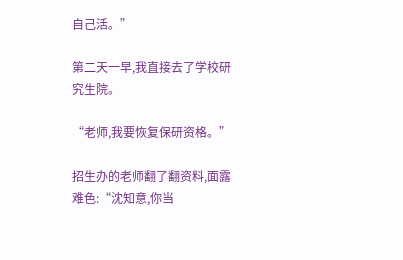自己活。”

第二天一早,我直接去了学校研究生院。

“老师,我要恢复保研资格。”

招生办的老师翻了翻资料,面露难色:“沈知意,你当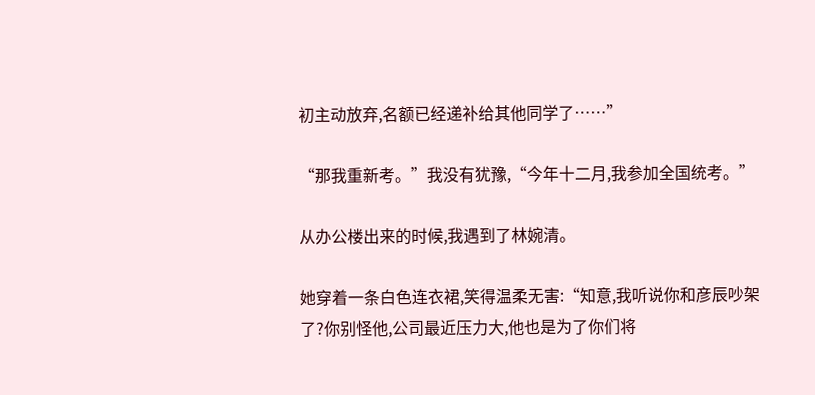初主动放弃,名额已经递补给其他同学了……”

“那我重新考。”我没有犹豫,“今年十二月,我参加全国统考。”

从办公楼出来的时候,我遇到了林婉清。

她穿着一条白色连衣裙,笑得温柔无害:“知意,我听说你和彦辰吵架了?你别怪他,公司最近压力大,他也是为了你们将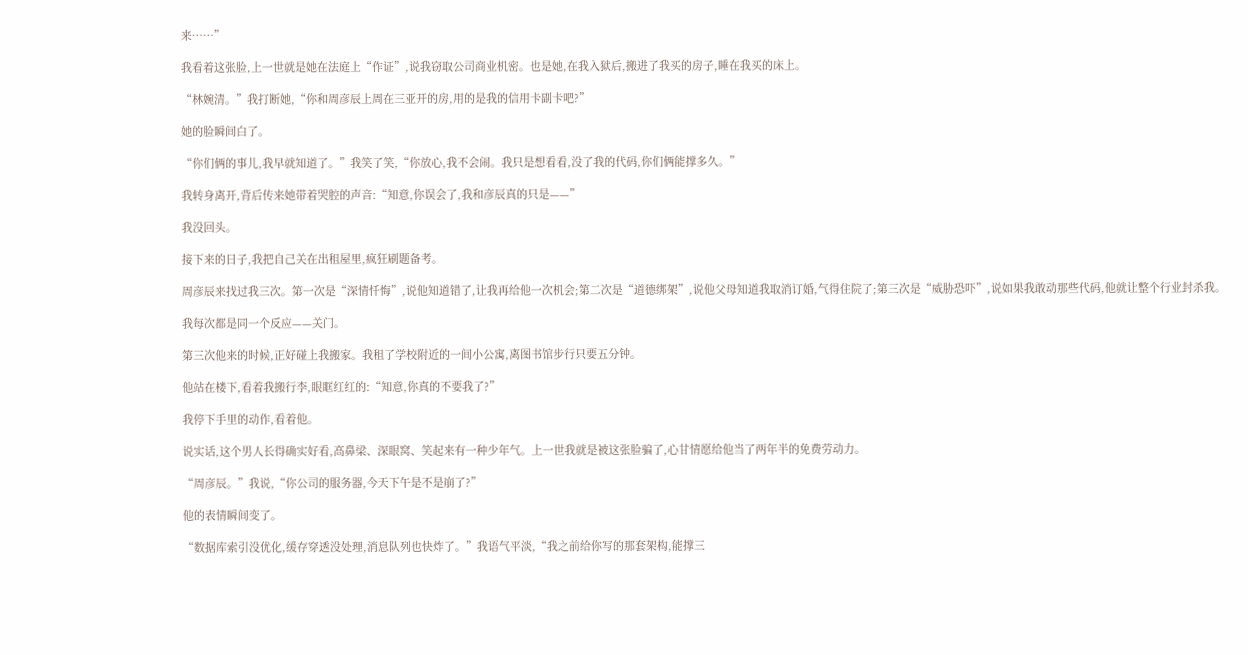来……”

我看着这张脸,上一世就是她在法庭上“作证”,说我窃取公司商业机密。也是她,在我入狱后,搬进了我买的房子,睡在我买的床上。

“林婉清。”我打断她,“你和周彦辰上周在三亚开的房,用的是我的信用卡副卡吧?”

她的脸瞬间白了。

“你们俩的事儿,我早就知道了。”我笑了笑,“你放心,我不会闹。我只是想看看,没了我的代码,你们俩能撑多久。”

我转身离开,背后传来她带着哭腔的声音:“知意,你误会了,我和彦辰真的只是——”

我没回头。

接下来的日子,我把自己关在出租屋里,疯狂刷题备考。

周彦辰来找过我三次。第一次是“深情忏悔”,说他知道错了,让我再给他一次机会;第二次是“道德绑架”,说他父母知道我取消订婚,气得住院了;第三次是“威胁恐吓”,说如果我敢动那些代码,他就让整个行业封杀我。

我每次都是同一个反应——关门。

第三次他来的时候,正好碰上我搬家。我租了学校附近的一间小公寓,离图书馆步行只要五分钟。

他站在楼下,看着我搬行李,眼眶红红的:“知意,你真的不要我了?”

我停下手里的动作,看着他。

说实话,这个男人长得确实好看,高鼻梁、深眼窝、笑起来有一种少年气。上一世我就是被这张脸骗了,心甘情愿给他当了两年半的免费劳动力。

“周彦辰。”我说,“你公司的服务器,今天下午是不是崩了?”

他的表情瞬间变了。

“数据库索引没优化,缓存穿透没处理,消息队列也快炸了。”我语气平淡,“我之前给你写的那套架构,能撑三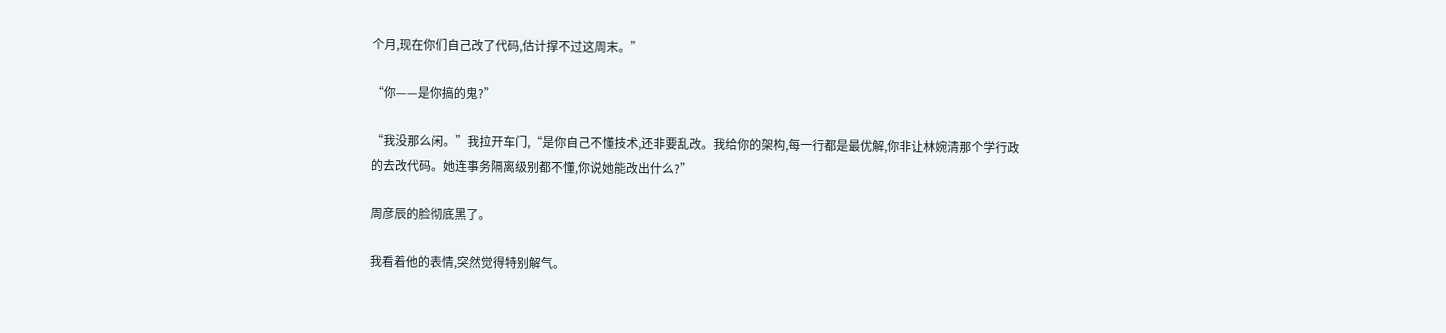个月,现在你们自己改了代码,估计撑不过这周末。”

“你——是你搞的鬼?”

“我没那么闲。”我拉开车门,“是你自己不懂技术,还非要乱改。我给你的架构,每一行都是最优解,你非让林婉清那个学行政的去改代码。她连事务隔离级别都不懂,你说她能改出什么?”

周彦辰的脸彻底黑了。

我看着他的表情,突然觉得特别解气。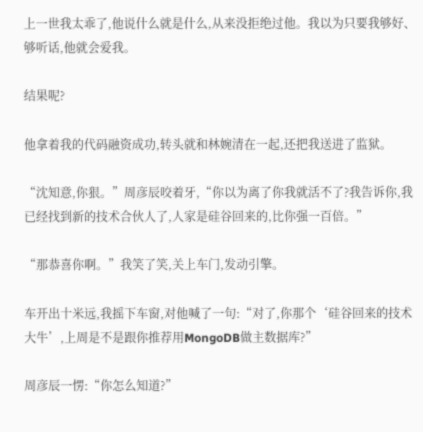上一世我太乖了,他说什么就是什么,从来没拒绝过他。我以为只要我够好、够听话,他就会爱我。

结果呢?

他拿着我的代码融资成功,转头就和林婉清在一起,还把我送进了监狱。

“沈知意,你狠。”周彦辰咬着牙,“你以为离了你我就活不了?我告诉你,我已经找到新的技术合伙人了,人家是硅谷回来的,比你强一百倍。”

“那恭喜你啊。”我笑了笑,关上车门,发动引擎。

车开出十米远,我摇下车窗,对他喊了一句:“对了,你那个‘硅谷回来的技术大牛’,上周是不是跟你推荐用MongoDB做主数据库?”

周彦辰一愣:“你怎么知道?”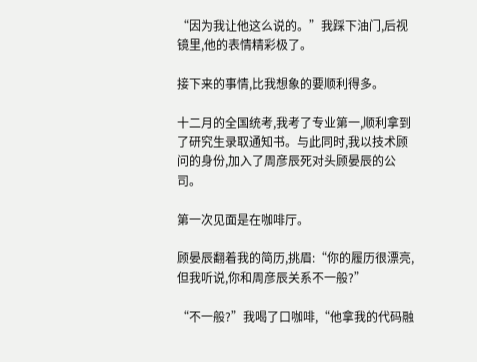“因为我让他这么说的。”我踩下油门,后视镜里,他的表情精彩极了。

接下来的事情,比我想象的要顺利得多。

十二月的全国统考,我考了专业第一,顺利拿到了研究生录取通知书。与此同时,我以技术顾问的身份,加入了周彦辰死对头顾晏辰的公司。

第一次见面是在咖啡厅。

顾晏辰翻着我的简历,挑眉:“你的履历很漂亮,但我听说,你和周彦辰关系不一般?”

“不一般?”我喝了口咖啡,“他拿我的代码融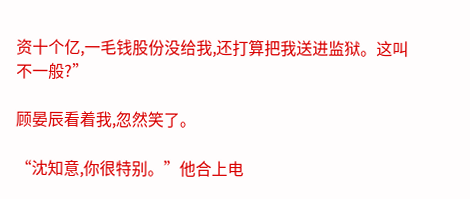资十个亿,一毛钱股份没给我,还打算把我送进监狱。这叫不一般?”

顾晏辰看着我,忽然笑了。

“沈知意,你很特别。”他合上电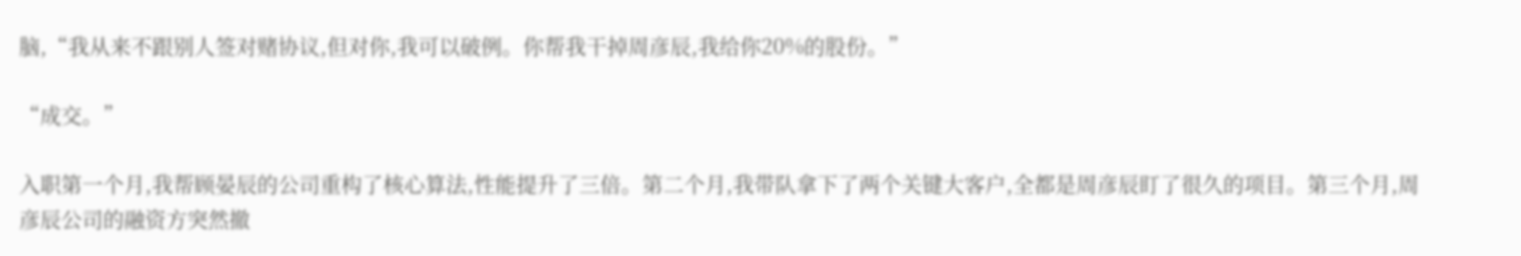脑,“我从来不跟别人签对赌协议,但对你,我可以破例。你帮我干掉周彦辰,我给你20%的股份。”

“成交。”

入职第一个月,我帮顾晏辰的公司重构了核心算法,性能提升了三倍。第二个月,我带队拿下了两个关键大客户,全都是周彦辰盯了很久的项目。第三个月,周彦辰公司的融资方突然撤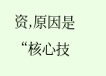资,原因是“核心技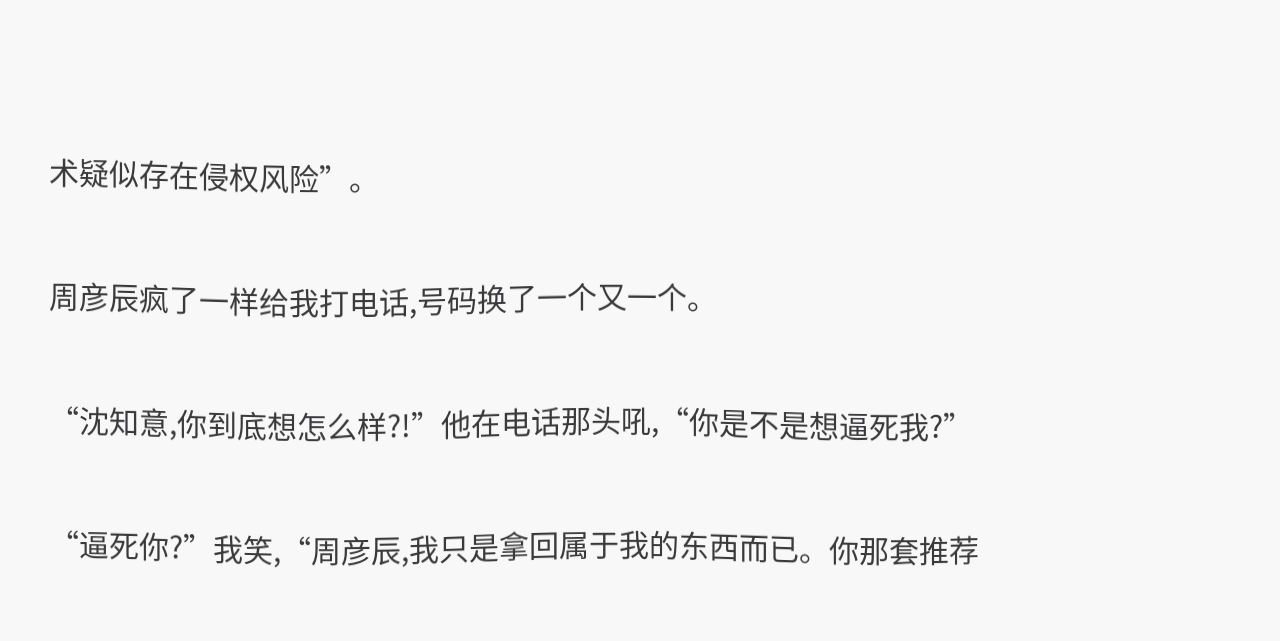术疑似存在侵权风险”。

周彦辰疯了一样给我打电话,号码换了一个又一个。

“沈知意,你到底想怎么样?!”他在电话那头吼,“你是不是想逼死我?”

“逼死你?”我笑,“周彦辰,我只是拿回属于我的东西而已。你那套推荐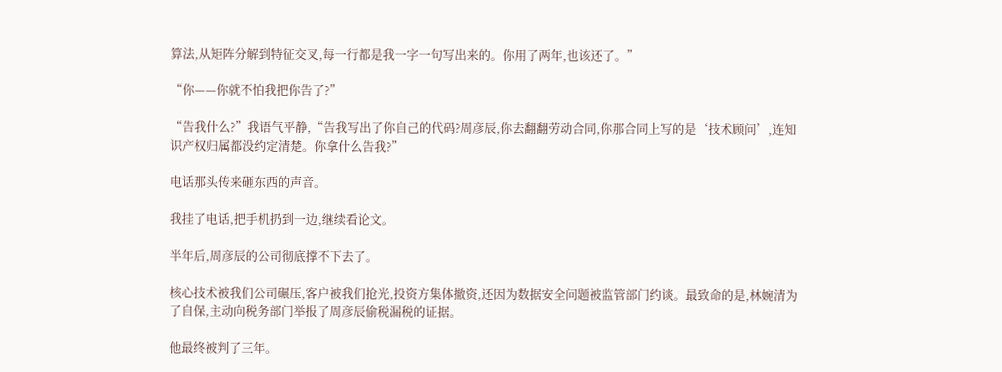算法,从矩阵分解到特征交叉,每一行都是我一字一句写出来的。你用了两年,也该还了。”

“你——你就不怕我把你告了?”

“告我什么?”我语气平静,“告我写出了你自己的代码?周彦辰,你去翻翻劳动合同,你那合同上写的是‘技术顾问’,连知识产权归属都没约定清楚。你拿什么告我?”

电话那头传来砸东西的声音。

我挂了电话,把手机扔到一边,继续看论文。

半年后,周彦辰的公司彻底撑不下去了。

核心技术被我们公司碾压,客户被我们抢光,投资方集体撤资,还因为数据安全问题被监管部门约谈。最致命的是,林婉清为了自保,主动向税务部门举报了周彦辰偷税漏税的证据。

他最终被判了三年。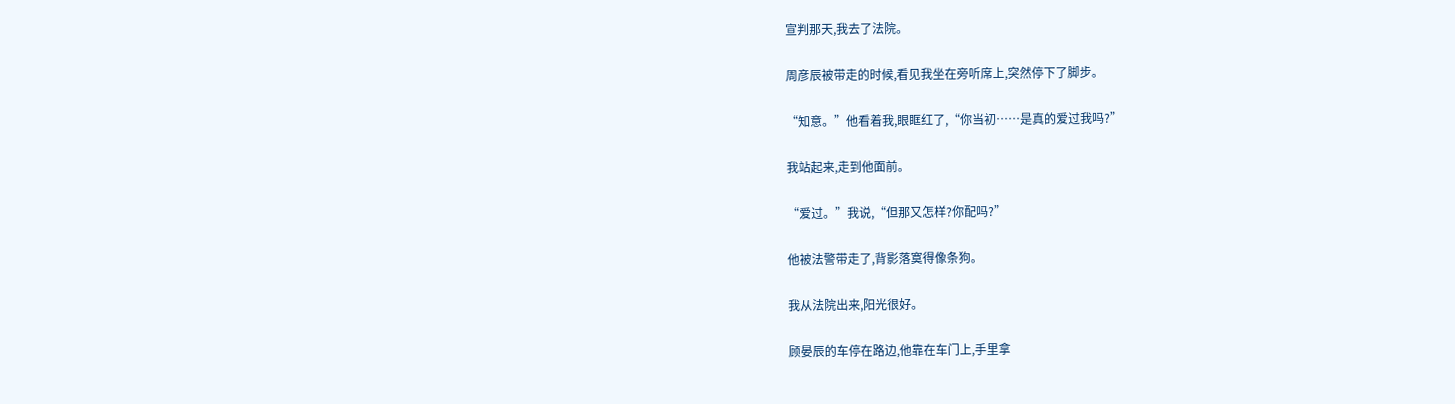宣判那天,我去了法院。

周彦辰被带走的时候,看见我坐在旁听席上,突然停下了脚步。

“知意。”他看着我,眼眶红了,“你当初……是真的爱过我吗?”

我站起来,走到他面前。

“爱过。”我说,“但那又怎样?你配吗?”

他被法警带走了,背影落寞得像条狗。

我从法院出来,阳光很好。

顾晏辰的车停在路边,他靠在车门上,手里拿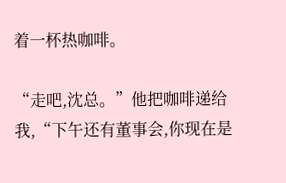着一杯热咖啡。

“走吧,沈总。”他把咖啡递给我,“下午还有董事会,你现在是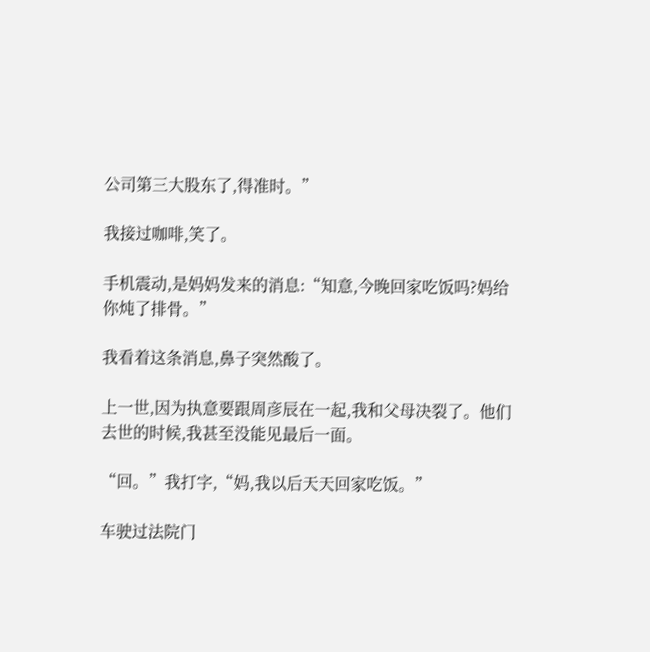公司第三大股东了,得准时。”

我接过咖啡,笑了。

手机震动,是妈妈发来的消息:“知意,今晚回家吃饭吗?妈给你炖了排骨。”

我看着这条消息,鼻子突然酸了。

上一世,因为执意要跟周彦辰在一起,我和父母决裂了。他们去世的时候,我甚至没能见最后一面。

“回。”我打字,“妈,我以后天天回家吃饭。”

车驶过法院门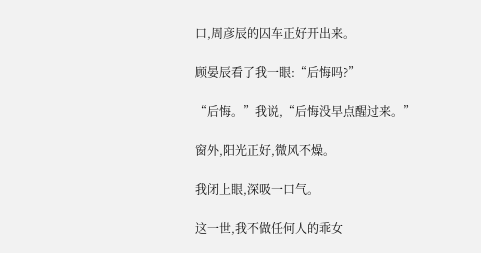口,周彦辰的囚车正好开出来。

顾晏辰看了我一眼:“后悔吗?”

“后悔。”我说,“后悔没早点醒过来。”

窗外,阳光正好,微风不燥。

我闭上眼,深吸一口气。

这一世,我不做任何人的乖女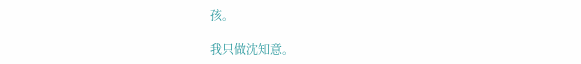孩。

我只做沈知意。